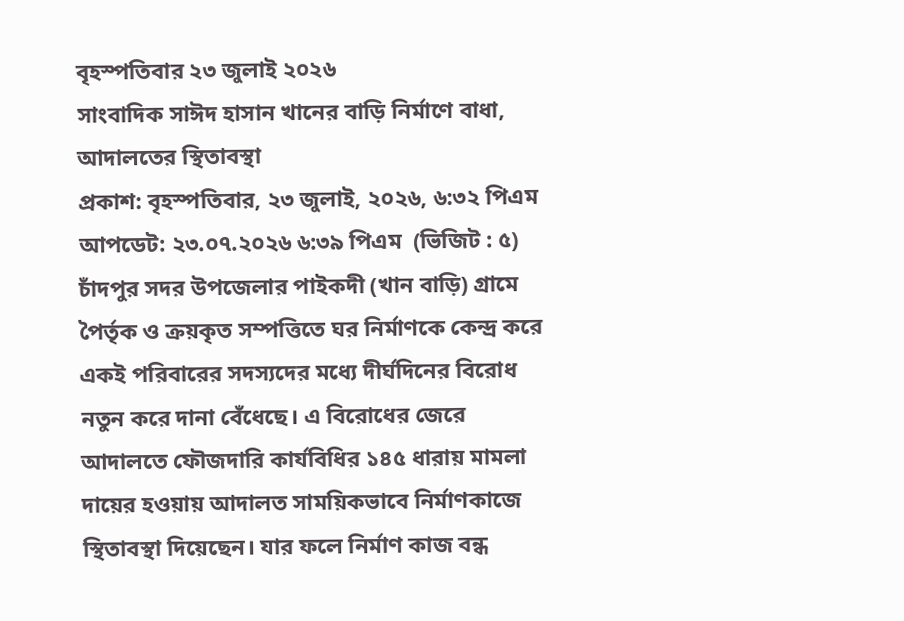বৃহস্পতিবার ২৩ জুলাই ২০২৬
সাংবাদিক সাঈদ হাসান খানের বাড়ি নির্মাণে বাধা, আদালতের স্থিতাবস্থা
প্রকাশ: বৃহস্পতিবার, ২৩ জুলাই, ২০২৬, ৬:৩২ পিএম  আপডেট: ২৩.০৭.২০২৬ ৬:৩৯ পিএম  (ভিজিট : ৫)
চাঁদপুর সদর উপজেলার পাইকদী (খান বাড়ি) গ্রামে পৈর্তৃক ও ক্রয়কৃত সম্পত্তিতে ঘর নির্মাণকে কেন্দ্র করে একই পরিবারের সদস্যদের মধ্যে দীর্ঘদিনের বিরোধ নতুন করে দানা বেঁধেছে। এ বিরোধের জেরে আদালতে ফৌজদারি কার্যবিধির ১৪৫ ধারায় মামলা দায়ের হওয়ায় আদালত সাময়িকভাবে নির্মাণকাজে স্থিতাবস্থা দিয়েছেন। যার ফলে নির্মাণ কাজ বন্ধ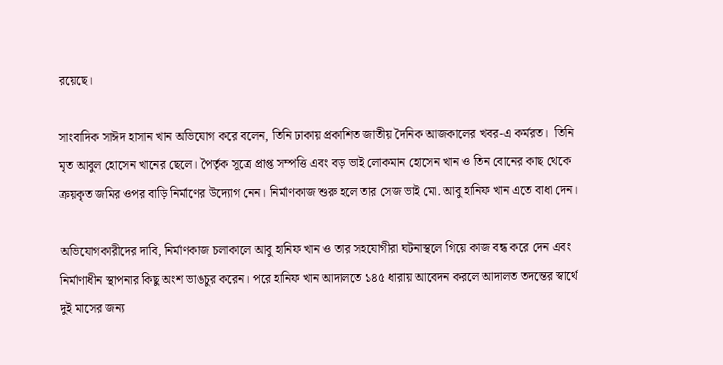রয়েছে।

সাংবাদিক সাঈদ হাসান খান অভিযোগ করে বলেন, তিনি ঢাকায় প্রকাশিত জাতীয় দৈনিক আজকালের খবর-এ কর্মরত।  তিনি মৃত আবুল হোসেন খানের ছেলে। পৈর্তৃক সূত্রে প্রাপ্ত সম্পত্তি এবং বড় ভাই লোকমান হোসেন খান ও তিন বোনের কাছ থেকে ক্রয়কৃত জমির ওপর বাড়ি নির্মাণের উদ্যোগ নেন। নির্মাণকাজ শুরু হলে তার সেজ ভাই মো. আবু হানিফ খান এতে বাধা দেন।

অভিযোগকারীদের দাবি, নির্মাণকাজ চলাকালে আবু হানিফ খান ও তার সহযোগীরা ঘটনাস্থলে গিয়ে কাজ বন্ধ করে দেন এবং নির্মাণাধীন স্থাপনার কিছু অংশ ভাঙচুর করেন। পরে হানিফ খান আদালতে ১৪৫ ধারায় আবেদন করলে আদালত তদন্তের স্বার্থে দুই মাসের জন্য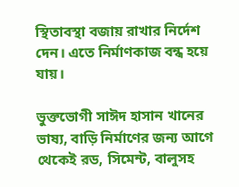স্থিতাবস্থা বজায় রাখার নির্দেশ দেন। এতে নির্মাণকাজ বন্ধ হয়ে যায়।

ভুক্তভোগী সাঈদ হাসান খানের ভাষ্য, বাড়ি নির্মাণের জন্য আগে থেকেই রড, সিমেন্ট, বালুসহ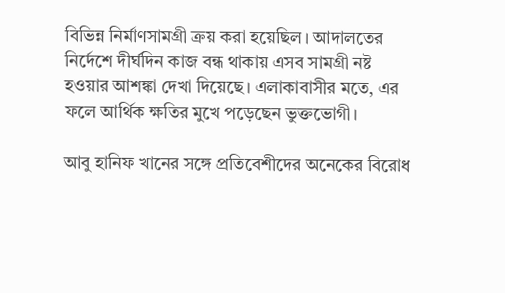বিভিন্ন নির্মাণসামগ্রী ক্রয় করা হয়েছিল। আদালতের নির্দেশে দীর্ঘদিন কাজ বন্ধ থাকায় এসব সামগ্রী নষ্ট হওয়ার আশঙ্কা দেখা দিয়েছে। এলাকাবাসীর মতে, এর ফলে আর্থিক ক্ষতির মুখে পড়েছেন ভুক্তভোগী।

আবু হানিফ খানের সঙ্গে প্রতিবেশীদের অনেকের বিরোধ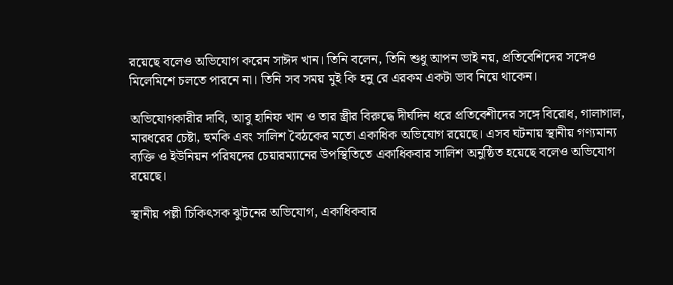রয়েছে বলেও অভিযোগ করেন সাঈদ খান। তিনি বলেন, তিনি শুধু আপন ভাই নয়, প্রতিবেশিদের সঙ্গেও মিলেমিশে চলতে পারনে না। তিনি সব সময় মুই কি হনু রে এরকম একটা ভাব নিয়ে থাকেন।

অভিযোগকারীর দাবি, আবু হানিফ খান ও তার স্ত্রীর বিরুদ্ধে দীর্ঘদিন ধরে প্রতিবেশীদের সঙ্গে বিরোধ, গালাগাল, মারধরের চেষ্টা, হুমকি এবং সালিশ বৈঠকের মতো একাধিক অভিযোগ রয়েছে। এসব ঘটনায় স্থানীয় গণ্যমান্য ব্যক্তি ও ইউনিয়ন পরিষদের চেয়ারম্যানের উপস্থিতিতে একাধিকবার সালিশ অনুষ্ঠিত হয়েছে বলেও অভিযোগ রয়েছে।

স্থানীয় পল্লী চিকিৎসক ঝুটনের অভিযোগ, একাধিকবার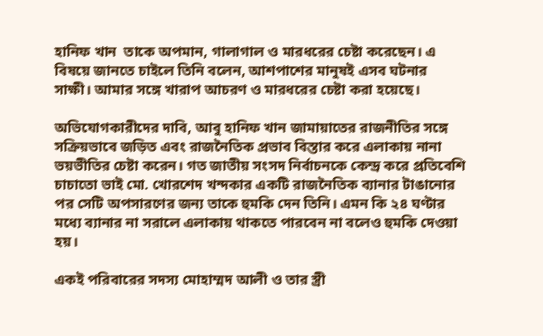হানিফ খান  তাকে অপমান, গালাগাল ও মারধরের চেষ্টা করেছেন। এ বিষয়ে জানতে চাইলে তিনি বলেন, আশপাশের মানুষই এসব ঘটনার সাক্ষী। আমার সঙ্গে খারাপ আচরণ ও মারধরের চেষ্টা করা হয়েছে।

অভিযোগকারীদের দাবি, আবু হানিফ খান জামায়াতের রাজনীতির সঙ্গে সক্রিয়ভাবে জড়িত এবং রাজনৈতিক প্রভাব বিস্তার করে এলাকায় নানা ভয়ভীতির চেষ্টা করেন। গত জাতীয় সংসদ নির্বাচনকে কেন্দ্র করে প্রতিবেশি চাচাতো ভাই মো. খোরশেদ খন্দকার একটি রাজনৈতিক ব্যানার টাঙানোর পর সেটি অপসারণের জন্য তাকে হুমকি দেন তিনি। এমন কি ২৪ ঘণ্টার মধ্যে ব্যানার না সরালে এলাকায় থাকতে পারবেন না বলেও হুমকি দেওয়া হয়।

একই পরিবারের সদস্য মোহাম্মদ আলী ও তার স্ত্রী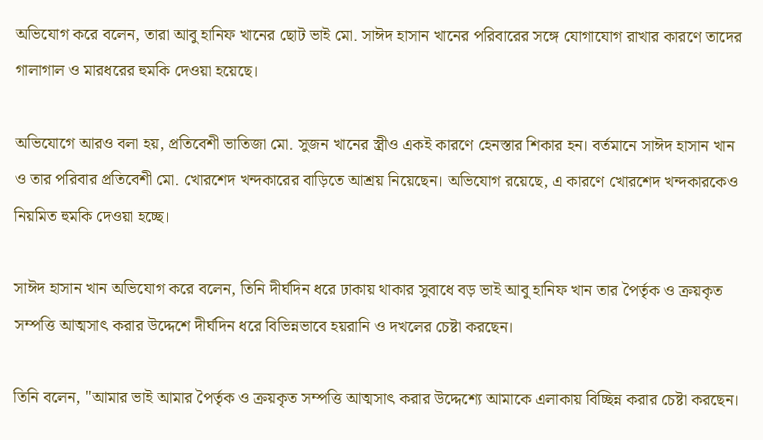অভিযোগ করে বলেন, তারা আবু হানিফ খানের ছোট ভাই মো. সাঈদ হাসান খানের পরিবারের সঙ্গে যোগাযোগ রাখার কারণে তাদের গালাগাল ও মারধরের হুমকি দেওয়া হয়েছে।

অভিযোগে আরও বলা হয়, প্রতিবেশী ভাতিজা মো. সুজন খানের স্ত্রীও একই কারণে হেনস্তার শিকার হন। বর্তমানে সাঈদ হাসান খান ও তার পরিবার প্রতিবেশী মো. খোরশেদ খন্দকারের বাড়িতে আশ্রয় নিয়েছেন। অভিযোগ রয়েছে, এ কারণে খোরশেদ খন্দকারকেও নিয়মিত হুমকি দেওয়া হচ্ছে।

সাঈদ হাসান খান অভিযোগ করে বলেন, তিনি দীর্ঘদিন ধরে ঢাকায় থাকার সুবাধে বড় ভাই আবু হানিফ খান তার পৈর্তৃক ও ক্রয়কৃত সম্পত্তি আত্মসাৎ করার উদ্দেশে দীর্ঘদিন ধরে বিভিন্নভাবে হয়রানি ও দখলের চেষ্টা করছেন।

তিনি বলেন, "আমার ভাই আমার পৈর্তৃক ও ক্রয়কৃত সম্পত্তি আত্মসাৎ করার উদ্দেশ্যে আমাকে এলাকায় বিচ্ছিন্ন করার চেষ্টা করছেন।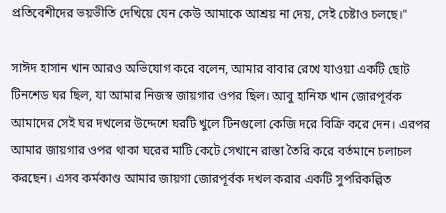প্রতিবেশীদের ভয়ভীতি দেখিয়ে যেন কেউ আমাকে আশ্রয় না দেয়, সেই চেষ্টাও চলছে।"

সাঈদ হাসান খান আরও অভিযোগ করে বলেন, আমার বাবার রেখে যাওয়া একটি ছোট টিনশেড ঘর ছিল, যা আমার নিজস্ব জায়গার ওপর ছিল। আবু হানিফ খান জোরপূর্বক আমাদের সেই ঘর দখলের উদ্দেশে ঘরটি খুলে টিনগুলো কেজি দরে বিক্রি করে দেন। এরপর আমার জায়গার ওপর থাকা ঘরের মাটি কেটে সেখানে রাস্তা তৈরি করে বর্তমানে চলাচল করছেন। এসব কর্মকাণ্ড আমার জায়গা জোরপূর্বক দখল করার একটি সুপরিকল্পিত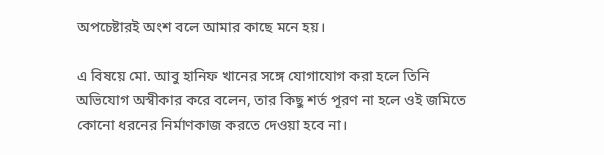অপচেষ্টারই অংশ বলে আমার কাছে মনে হয়।

এ বিষয়ে মো. আবু হানিফ খানের সঙ্গে যোগাযোগ করা হলে তিনি অভিযোগ অস্বীকার করে বলেন, তার কিছু শর্ত পূরণ না হলে ওই জমিতে কোনো ধরনের নির্মাণকাজ করতে দেওয়া হবে না।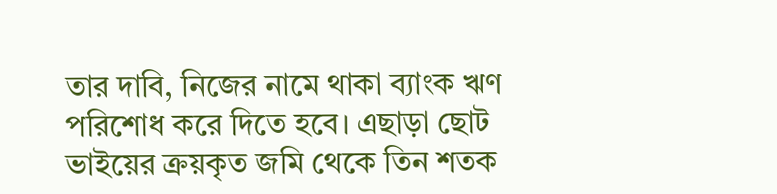তার দাবি, নিজের নামে থাকা ব্যাংক ঋণ পরিশোধ করে দিতে হবে। এছাড়া ছোট ভাইয়ের ক্রয়কৃত জমি থেকে তিন শতক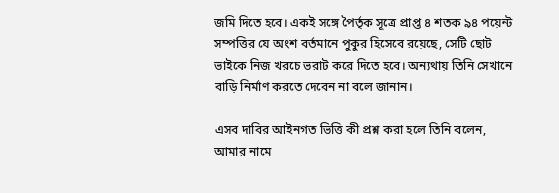জমি দিতে হবে। একই সঙ্গে পৈর্তৃক সূত্রে প্রাপ্ত ৪ শতক ৯৪ পয়েন্ট সম্পত্তির যে অংশ বর্তমানে পুকুর হিসেবে রয়েছে, সেটি ছোট ভাইকে নিজ খরচে ভরাট করে দিতে হবে। অন্যথায় তিনি সেখানে বাড়ি নির্মাণ করতে দেবেন না বলে জানান।

এসব দাবির আইনগত ভিত্তি কী প্রশ্ন করা হলে তিনি বলেন, আমার নামে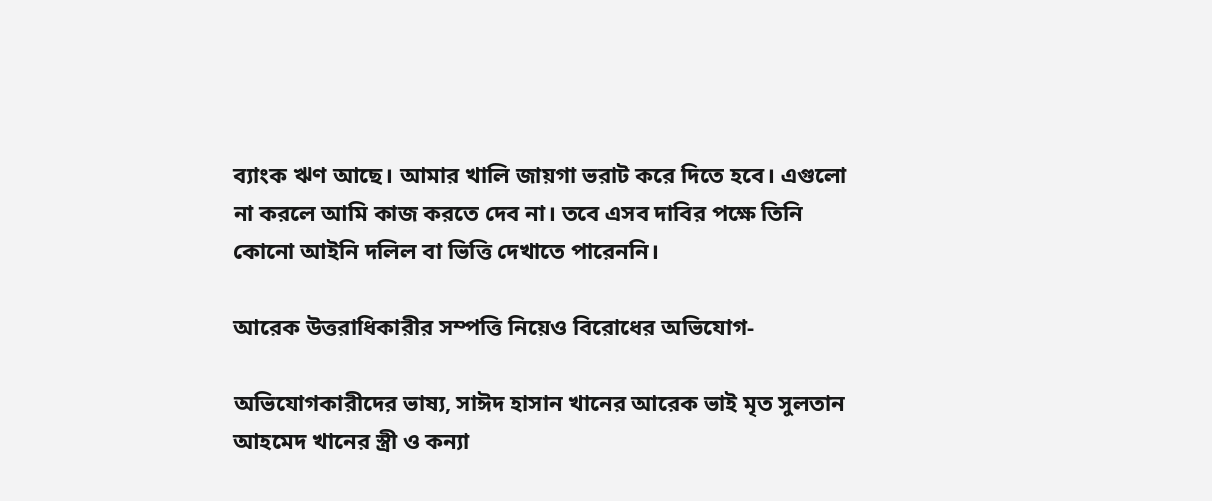ব্যাংক ঋণ আছে। আমার খালি জায়গা ভরাট করে দিতে হবে। এগুলো না করলে আমি কাজ করতে দেব না। তবে এসব দাবির পক্ষে তিনি কোনো আইনি দলিল বা ভিত্তি দেখাতে পারেননি।

আরেক উত্তরাধিকারীর সম্পত্তি নিয়েও বিরোধের অভিযোগ-

অভিযোগকারীদের ভাষ্য, সাঈদ হাসান খানের আরেক ভাই মৃত সুলতান আহমেদ খানের স্ত্রী ও কন্যা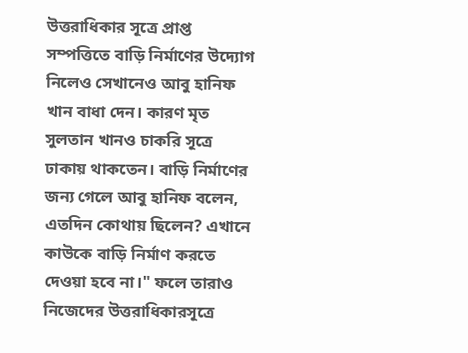উত্তরাধিকার সূত্রে প্রাপ্ত সম্পত্তিতে বাড়ি নির্মাণের উদ্যোগ নিলেও সেখানেও আবু হানিফ খান বাধা দেন। কারণ মৃত সুলতান খানও চাকরি সূত্রে ঢাকায় থাকতেন। বাড়ি নির্মাণের জন্য গেলে আবু হানিফ বলেন, এতদিন কোথায় ছিলেন? এখানে কাউকে বাড়ি নির্মাণ করতে দেওয়া হবে না।" ফলে তারাও নিজেদের উত্তরাধিকারসূত্রে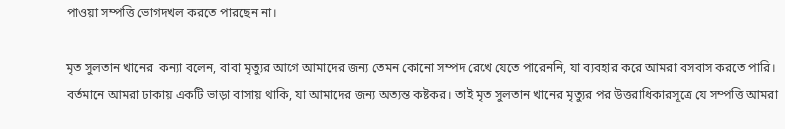পাওয়া সম্পত্তি ভোগদখল করতে পারছেন না।

মৃত সুলতান খানের  কন্যা বলেন, বাবা মৃত্যুর আগে আমাদের জন্য তেমন কোনো সম্পদ রেখে যেতে পারেননি, যা ব্যবহার করে আমরা বসবাস করতে পারি। বর্তমানে আমরা ঢাকায় একটি ভাড়া বাসায় থাকি, যা আমাদের জন্য অত্যন্ত কষ্টকর। তাই মৃত সুলতান খানের মৃত্যুর পর উত্তরাধিকারসূত্রে যে সম্পত্তি আমরা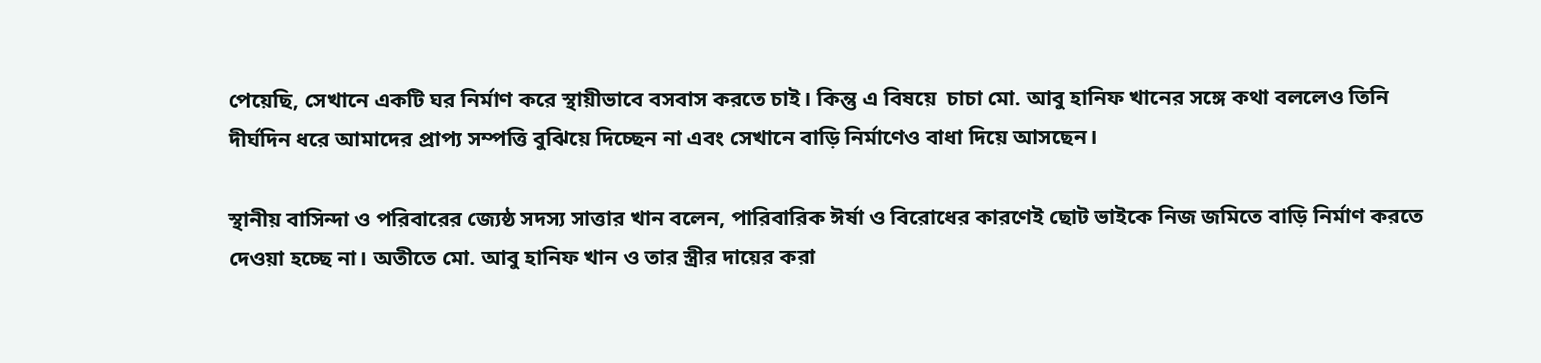পেয়েছি, সেখানে একটি ঘর নির্মাণ করে স্থায়ীভাবে বসবাস করতে চাই। কিন্তু এ বিষয়ে  চাচা মো. আবু হানিফ খানের সঙ্গে কথা বললেও তিনি দীর্ঘদিন ধরে আমাদের প্রাপ্য সম্পত্তি বুঝিয়ে দিচ্ছেন না এবং সেখানে বাড়ি নির্মাণেও বাধা দিয়ে আসছেন।

স্থানীয় বাসিন্দা ও পরিবারের জ্যেষ্ঠ সদস্য সাত্তার খান বলেন, পারিবারিক ঈর্ষা ও বিরোধের কারণেই ছোট ভাইকে নিজ জমিতে বাড়ি নির্মাণ করতে দেওয়া হচ্ছে না। অতীতে মো. আবু হানিফ খান ও তার স্ত্রীর দায়ের করা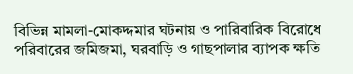বিভিন্ন মামলা-মোকদ্দমার ঘটনায় ও পারিবারিক বিরোধে পরিবারের জমিজমা, ঘরবাড়ি ও গাছপালার ব্যাপক ক্ষতি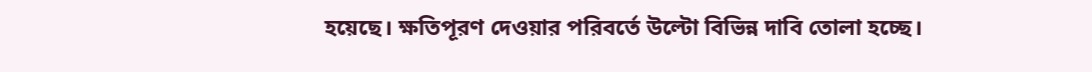হয়েছে। ক্ষতিপূরণ দেওয়ার পরিবর্তে উল্টো বিভিন্ন দাবি তোলা হচ্ছে।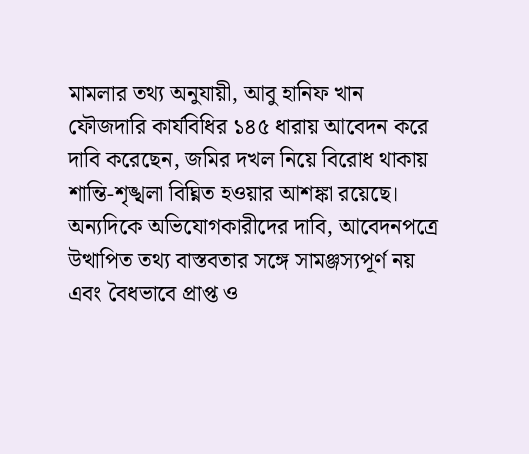মামলার তথ্য অনুযায়ী, আবু হানিফ খান ফৌজদারি কার্যবিধির ১৪৫ ধারায় আবেদন করে দাবি করেছেন, জমির দখল নিয়ে বিরোধ থাকায় শান্তি-শৃঙ্খলা বিঘ্নিত হওয়ার আশঙ্কা রয়েছে। অন্যদিকে অভিযোগকারীদের দাবি, আবেদনপত্রে উত্থাপিত তথ্য বাস্তবতার সঙ্গে সামঞ্জস্যপূর্ণ নয় এবং বৈধভাবে প্রাপ্ত ও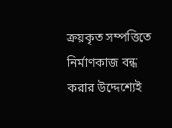ক্রয়কৃত সম্পত্তিতে নির্মাণকাজ বন্ধ করার উদ্দেশ্যেই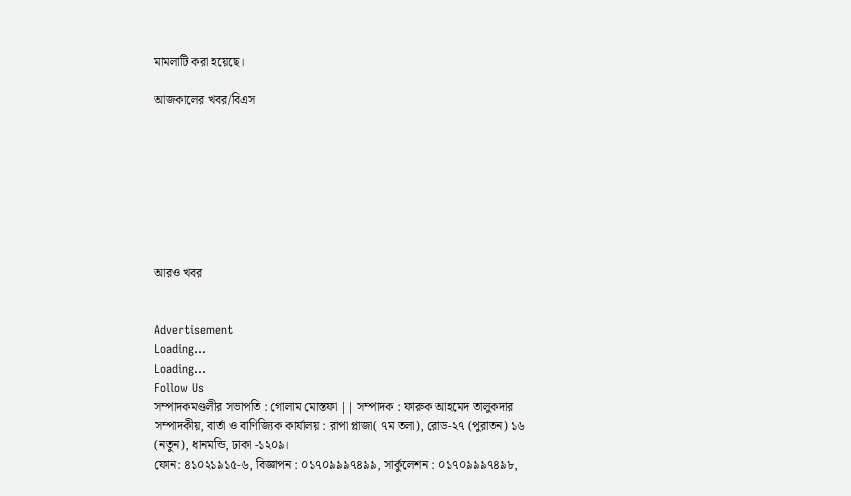মামলাটি করা হয়েছে।

আজকালের খবর/বিএস








আরও খবর


Advertisement
Loading...
Loading...
Follow Us
সম্পাদকমণ্ডলীর সভাপতি : গোলাম মোস্তফা || সম্পাদক : ফারুক আহমেদ তালুকদার
সম্পাদকীয়, বার্তা ও বাণিজ্যিক কার্যালয় : রাপা প্লাজা( ৭ম তলা), রোড-২৭ (পুরাতন) ১৬ (নতুন), ধানমন্ডি, ঢাকা -১২০৯।
ফোন: ৪১০২১৯১৫-৬, বিজ্ঞাপন : ০১৭০৯৯৯৭৪৯৯, সার্কুলেশন : ০১৭০৯৯৯৭৪৯৮,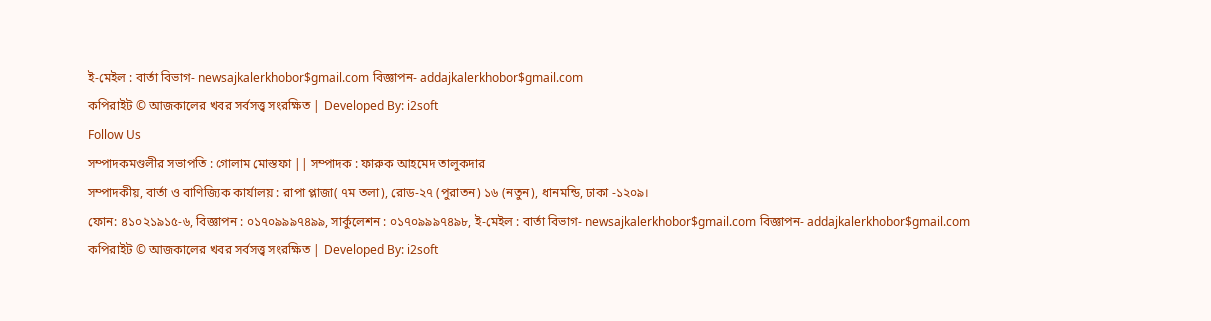ই-মেইল : বার্তা বিভাগ- newsajkalerkhobor$gmail.com বিজ্ঞাপন- addajkalerkhobor$gmail.com
কপিরাইট © আজকালের খবর সর্বসত্ত্ব সংরক্ষিত | Developed By: i2soft
Follow Us
সম্পাদকমণ্ডলীর সভাপতি : গোলাম মোস্তফা || সম্পাদক : ফারুক আহমেদ তালুকদার
সম্পাদকীয়, বার্তা ও বাণিজ্যিক কার্যালয় : রাপা প্লাজা( ৭ম তলা), রোড-২৭ (পুরাতন) ১৬ (নতুন), ধানমন্ডি, ঢাকা -১২০৯।
ফোন: ৪১০২১৯১৫-৬, বিজ্ঞাপন : ০১৭০৯৯৯৭৪৯৯, সার্কুলেশন : ০১৭০৯৯৯৭৪৯৮, ই-মেইল : বার্তা বিভাগ- newsajkalerkhobor$gmail.com বিজ্ঞাপন- addajkalerkhobor$gmail.com
কপিরাইট © আজকালের খবর সর্বসত্ত্ব সংরক্ষিত | Developed By: i2soft